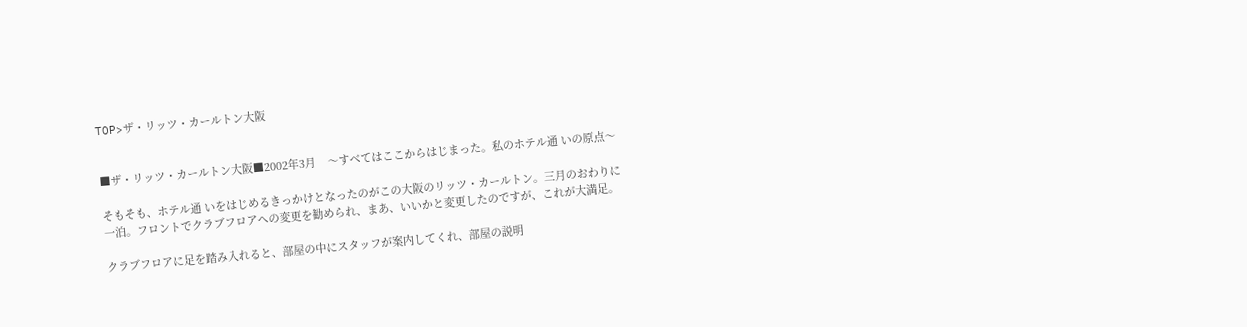TOP>ザ・リッツ・カールトン大阪


■ザ・リッツ・カールトン大阪■2002年3月    〜すべてはここからはじまった。私のホテル通 いの原点〜

そもそも、ホテル通 いをはじめるきっかけとなったのがこの大阪のリッツ・カールトン。三月のおわりに一泊。フロントでクラブフロアへの変更を勧められ、まあ、いいかと変更したのですが、これが大満足。

クラブフロアに足を踏み入れると、部屋の中にスタッフが案内してくれ、部屋の説明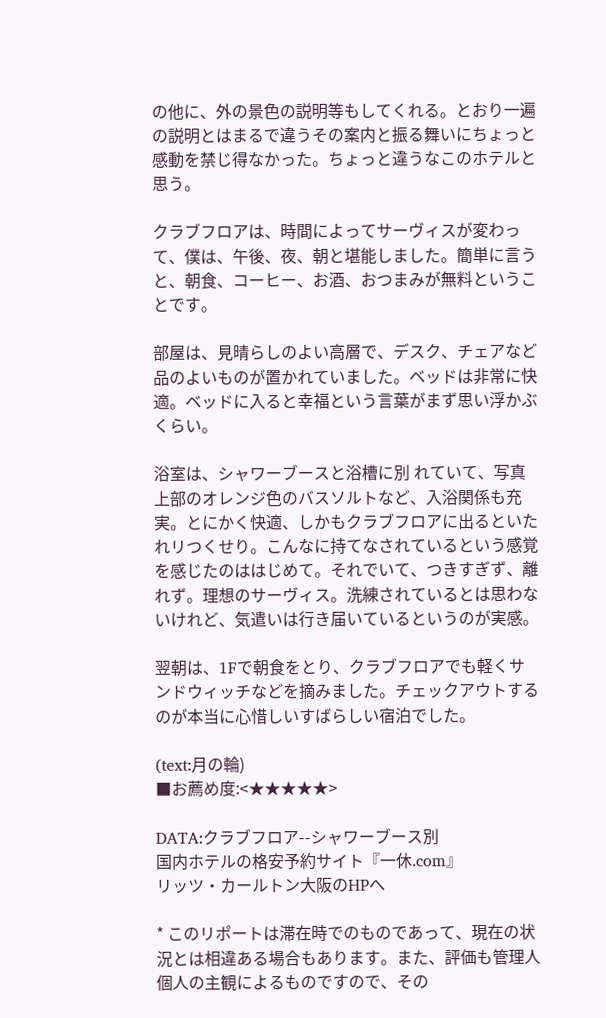の他に、外の景色の説明等もしてくれる。とおり一遍の説明とはまるで違うその案内と振る舞いにちょっと感動を禁じ得なかった。ちょっと違うなこのホテルと思う。

クラブフロアは、時間によってサーヴィスが変わって、僕は、午後、夜、朝と堪能しました。簡単に言うと、朝食、コーヒー、お酒、おつまみが無料ということです。

部屋は、見晴らしのよい高層で、デスク、チェアなど品のよいものが置かれていました。ベッドは非常に快適。ベッドに入ると幸福という言葉がまず思い浮かぶくらい。

浴室は、シャワーブースと浴槽に別 れていて、写真上部のオレンジ色のバスソルトなど、入浴関係も充実。とにかく快適、しかもクラブフロアに出るといたれリつくせり。こんなに持てなされているという感覚を感じたのははじめて。それでいて、つきすぎず、離れず。理想のサーヴィス。洗練されているとは思わないけれど、気遣いは行き届いているというのが実感。

翌朝は、1Fで朝食をとり、クラブフロアでも軽くサンドウィッチなどを摘みました。チェックアウトするのが本当に心惜しいすばらしい宿泊でした。

(text:月の輪)
■お薦め度:<★★★★★>

DATA:クラブフロア--シャワーブース別
国内ホテルの格安予約サイト『一休.com』
リッツ・カールトン大阪のHPへ

* このリポートは滞在時でのものであって、現在の状況とは相違ある場合もあります。また、評価も管理人個人の主観によるものですので、その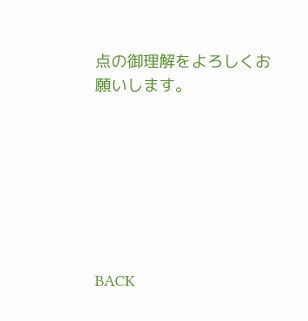点の御理解をよろしくお願いします。







BACK